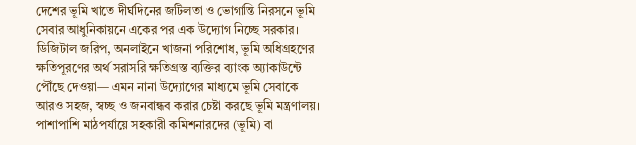দেশের ভূমি খাতে দীর্ঘদিনের জটিলতা ও ভোগান্তি নিরসনে ভূমি সেবার আধুনিকায়নে একের পর এক উদ্যোগ নিচ্ছে সরকার। ডিজিটাল জরিপ, অনলাইনে খাজনা পরিশোধ, ভূমি অধিগ্রহণের ক্ষতিপূরণের অর্থ সরাসরি ক্ষতিগ্রস্ত ব্যক্তির ব্যাংক অ্যাকাউন্টে পৌঁছে দেওয়া— এমন নানা উদ্যোগের মাধ্যমে ভূমি সেবাকে আরও সহজ, স্বচ্ছ ও জনবান্ধব করার চেষ্টা করছে ভূমি মন্ত্রণালয়। পাশাপাশি মাঠপর্যায়ে সহকারী কমিশনারদের (ভূমি) বা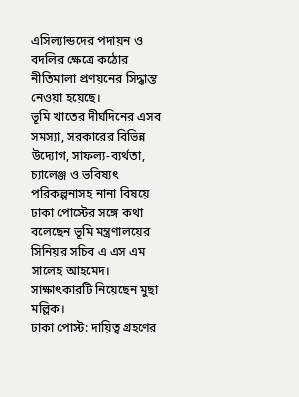এসিল্যান্ডদের পদায়ন ও বদলির ক্ষেত্রে কঠোর নীতিমালা প্রণয়নের সিদ্ধান্ত নেওয়া হয়েছে।
ভূমি খাতের দীর্ঘদিনের এসব সমস্যা, সরকারের বিভিন্ন উদ্যোগ, সাফল্য-ব্যর্থতা, চ্যালেঞ্জ ও ভবিষ্যৎ পরিকল্পনাসহ নানা বিষয়ে ঢাকা পোস্টের সঙ্গে কথা বলেছেন ভূমি মন্ত্রণালয়ের সিনিয়র সচিব এ এস এম সালেহ আহমেদ। সাক্ষাৎকারটি নিয়েছেন মুছা মল্লিক।
ঢাকা পোস্ট: দায়িত্ব গ্রহণের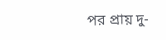পর প্রায় দু-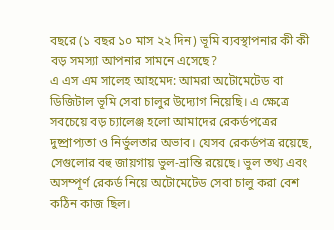বছরে (১ বছর ১০ মাস ২২ দিন) ভূমি ব্যবস্থাপনার কী কী বড় সমস্যা আপনার সামনে এসেছে?
এ এস এম সালেহ আহমেদ: আমরা অটোমেটেড বা ডিজিটাল ভূমি সেবা চালুর উদ্যোগ নিয়েছি। এ ক্ষেত্রে সবচেয়ে বড় চ্যালেঞ্জ হলো আমাদের রেকর্ডপত্রের দুষ্প্রাপ্যতা ও নির্ভুলতার অভাব। যেসব রেকর্ডপত্র রয়েছে, সেগুলোর বহু জায়গায় ভুল-ভ্রান্তি রয়েছে। ভুল তথ্য এবং অসম্পূর্ণ রেকর্ড নিয়ে অটোমেটেড সেবা চালু করা বেশ কঠিন কাজ ছিল।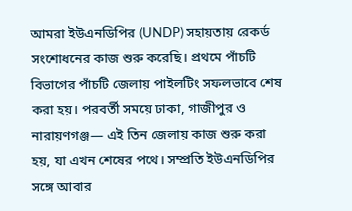আমরা ইউএনডিপির (UNDP) সহায়তায় রেকর্ড সংশোধনের কাজ শুরু করেছি। প্রথমে পাঁচটি বিভাগের পাঁচটি জেলায় পাইলটিং সফলভাবে শেষ করা হয়। পরবর্তী সময়ে ঢাকা, গাজীপুর ও নারায়ণগঞ্জ— এই তিন জেলায় কাজ শুরু করা হয়, যা এখন শেষের পথে। সম্প্রতি ইউএনডিপির সঙ্গে আবার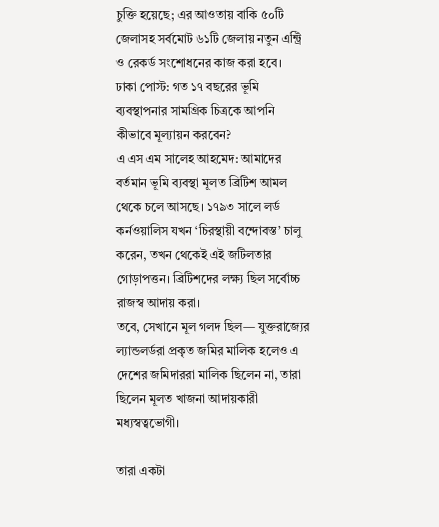চুক্তি হয়েছে; এর আওতায় বাকি ৫০টি জেলাসহ সর্বমোট ৬১টি জেলায় নতুন এন্ট্রি ও রেকর্ড সংশোধনের কাজ করা হবে।
ঢাকা পোস্ট: গত ১৭ বছরের ভূমি ব্যবস্থাপনার সামগ্রিক চিত্রকে আপনি কীভাবে মূল্যায়ন করবেন?
এ এস এম সালেহ আহমেদ: আমাদের বর্তমান ভূমি ব্যবস্থা মূলত ব্রিটিশ আমল থেকে চলে আসছে। ১৭৯৩ সালে লর্ড কর্নওয়ালিস যখন ‘চিরস্থায়ী বন্দোবস্ত’ চালু করেন, তখন থেকেই এই জটিলতার গোড়াপত্তন। ব্রিটিশদের লক্ষ্য ছিল সর্বোচ্চ রাজস্ব আদায় করা।
তবে, সেখানে মূল গলদ ছিল— যুক্তরাজ্যের ল্যান্ডলর্ডরা প্রকৃত জমির মালিক হলেও এ দেশের জমিদাররা মালিক ছিলেন না, তারা ছিলেন মূলত খাজনা আদায়কারী মধ্যস্বত্বভোগী।

তারা একটা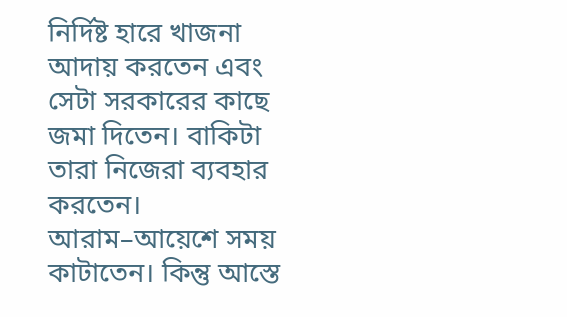নির্দিষ্ট হারে খাজনা আদায় করতেন এবং সেটা সরকারের কাছে জমা দিতেন। বাকিটা তারা নিজেরা ব্যবহার করতেন। আরাম–আয়েশে সময় কাটাতেন। কিন্তু আস্তে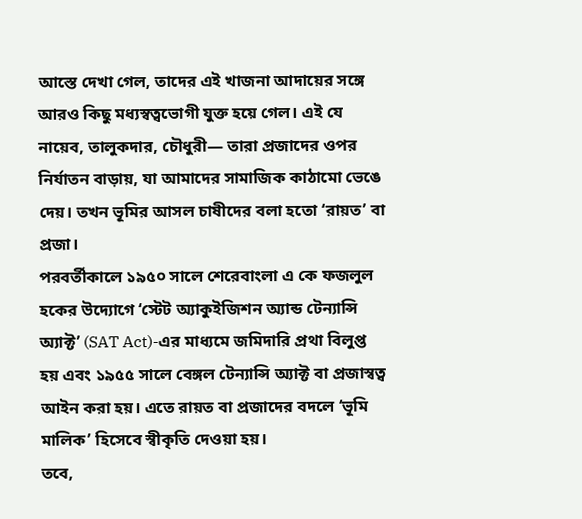আস্তে দেখা গেল, তাদের এই খাজনা আদায়ের সঙ্গে আরও কিছু মধ্যস্বত্বভোগী যুক্ত হয়ে গেল। এই যে নায়েব, তালুকদার, চৌধুরী— তারা প্রজাদের ওপর নির্যাতন বাড়ায়, যা আমাদের সামাজিক কাঠামো ভেঙে দেয়। তখন ভূমির আসল চাষীদের বলা হতো ‘রায়ত’ বা প্রজা।
পরবর্তীকালে ১৯৫০ সালে শেরেবাংলা এ কে ফজলুল হকের উদ্যোগে ‘স্টেট অ্যাকুইজিশন অ্যান্ড টেন্যান্সি অ্যাক্ট’ (SAT Act)-এর মাধ্যমে জমিদারি প্রথা বিলুপ্ত হয় এবং ১৯৫৫ সালে বেঙ্গল টেন্যান্সি অ্যাক্ট বা প্রজাস্বত্ব আইন করা হয়। এতে রায়ত বা প্রজাদের বদলে ‘ভূমি মালিক’ হিসেবে স্বীকৃতি দেওয়া হয়।
তবে,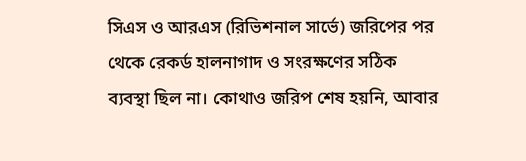সিএস ও আরএস (রিভিশনাল সার্ভে) জরিপের পর থেকে রেকর্ড হালনাগাদ ও সংরক্ষণের সঠিক ব্যবস্থা ছিল না। কোথাও জরিপ শেষ হয়নি, আবার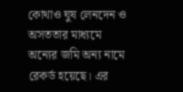কোথাও ঘুষ লেনদেন ও অসততার মাধ্যমে অন্যের জমি অন্য নামে রেকর্ড হয়েছে। এর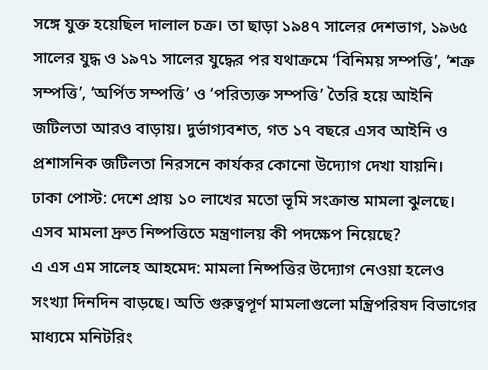সঙ্গে যুক্ত হয়েছিল দালাল চক্র। তা ছাড়া ১৯৪৭ সালের দেশভাগ, ১৯৬৫ সালের যুদ্ধ ও ১৯৭১ সালের যুদ্ধের পর যথাক্রমে ‘বিনিময় সম্পত্তি’, ‘শত্রু সম্পত্তি’, ‘অর্পিত সম্পত্তি’ ও ‘পরিত্যক্ত সম্পত্তি’ তৈরি হয়ে আইনি জটিলতা আরও বাড়ায়। দুর্ভাগ্যবশত, গত ১৭ বছরে এসব আইনি ও প্রশাসনিক জটিলতা নিরসনে কার্যকর কোনো উদ্যোগ দেখা যায়নি।
ঢাকা পোস্ট: দেশে প্রায় ১০ লাখের মতো ভূমি সংক্রান্ত মামলা ঝুলছে। এসব মামলা দ্রুত নিষ্পত্তিতে মন্ত্রণালয় কী পদক্ষেপ নিয়েছে?
এ এস এম সালেহ আহমেদ: মামলা নিষ্পত্তির উদ্যোগ নেওয়া হলেও সংখ্যা দিনদিন বাড়ছে। অতি গুরুত্বপূর্ণ মামলাগুলো মন্ত্রিপরিষদ বিভাগের মাধ্যমে মনিটরিং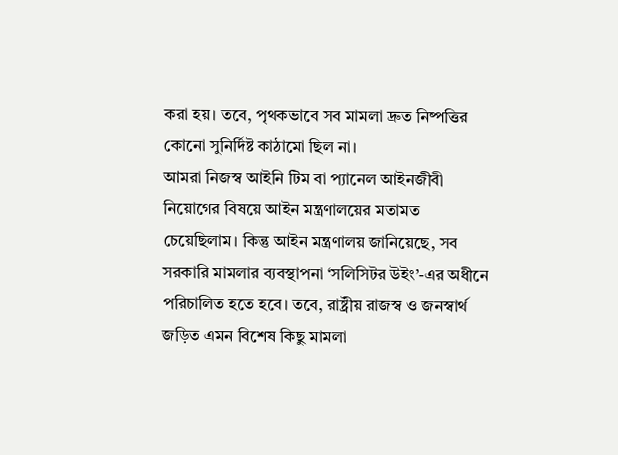করা হয়। তবে, পৃথকভাবে সব মামলা দ্রুত নিষ্পত্তির কোনো সুনির্দিষ্ট কাঠামো ছিল না।
আমরা নিজস্ব আইনি টিম বা প্যানেল আইনজীবী নিয়োগের বিষয়ে আইন মন্ত্রণালয়ের মতামত চেয়েছিলাম। কিন্তু আইন মন্ত্রণালয় জানিয়েছে, সব সরকারি মামলার ব্যবস্থাপনা ‘সলিসিটর উইং’-এর অধীনে পরিচালিত হতে হবে। তবে, রাষ্ট্রীয় রাজস্ব ও জনস্বার্থ জড়িত এমন বিশেষ কিছু মামলা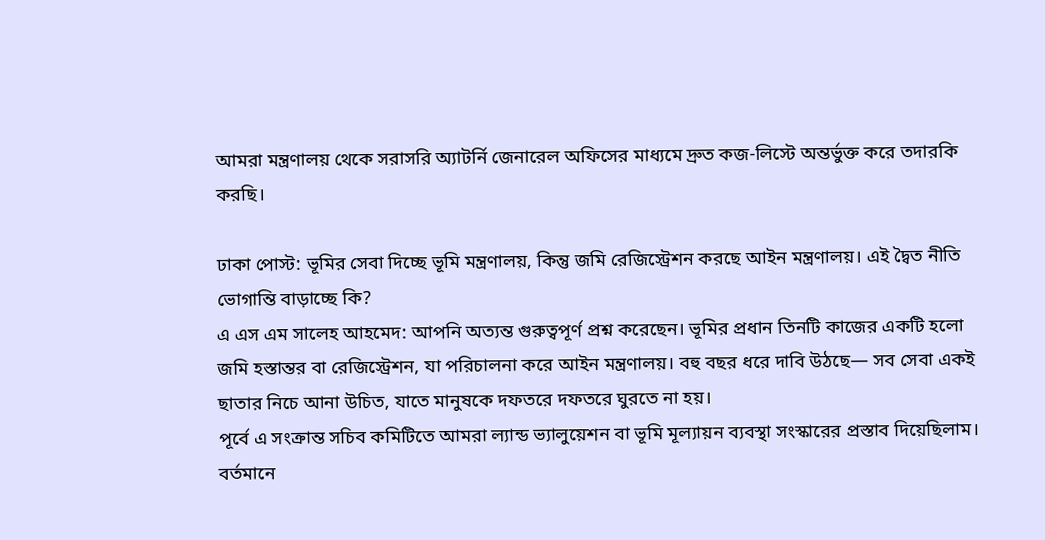আমরা মন্ত্রণালয় থেকে সরাসরি অ্যাটর্নি জেনারেল অফিসের মাধ্যমে দ্রুত কজ-লিস্টে অন্তর্ভুক্ত করে তদারকি করছি।

ঢাকা পোস্ট: ভূমির সেবা দিচ্ছে ভূমি মন্ত্রণালয়, কিন্তু জমি রেজিস্ট্রেশন করছে আইন মন্ত্রণালয়। এই দ্বৈত নীতি ভোগান্তি বাড়াচ্ছে কি?
এ এস এম সালেহ আহমেদ: আপনি অত্যন্ত গুরুত্বপূর্ণ প্রশ্ন করেছেন। ভূমির প্রধান তিনটি কাজের একটি হলো জমি হস্তান্তর বা রেজিস্ট্রেশন, যা পরিচালনা করে আইন মন্ত্রণালয়। বহু বছর ধরে দাবি উঠছে— সব সেবা একই ছাতার নিচে আনা উচিত, যাতে মানুষকে দফতরে দফতরে ঘুরতে না হয়।
পূর্বে এ সংক্রান্ত সচিব কমিটিতে আমরা ল্যান্ড ভ্যালুয়েশন বা ভূমি মূল্যায়ন ব্যবস্থা সংস্কারের প্রস্তাব দিয়েছিলাম। বর্তমানে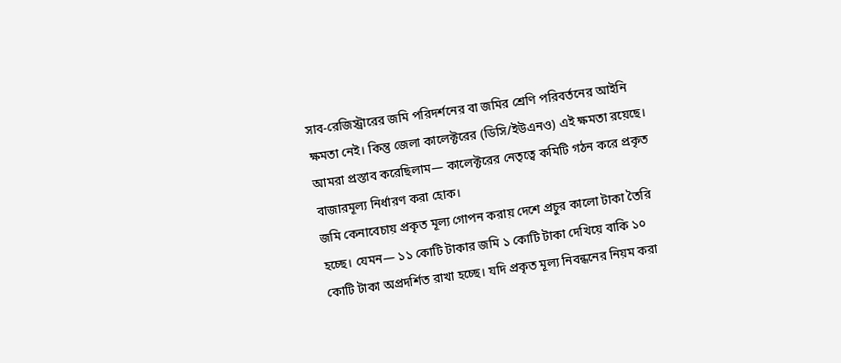সাব-রেজিস্ট্রারের জমি পরিদর্শনের বা জমির শ্রেণি পরিবর্তনের আইনি ক্ষমতা নেই। কিন্তু জেলা কালেক্টরের (ডিসি/ইউএনও) এই ক্ষমতা রয়েছে। আমরা প্রস্তাব করেছিলাম— কালেক্টরের নেতৃত্বে কমিটি গঠন করে প্রকৃত বাজারমূল্য নির্ধারণ করা হোক।
জমি কেনাবেচায় প্রকৃত মূল্য গোপন করায় দেশে প্রচুর কালো টাকা তৈরি হচ্ছে। যেমন— ১১ কোটি টাকার জমি ১ কোটি টাকা দেখিয়ে বাকি ১০ কোটি টাকা অপ্রদর্শিত রাখা হচ্ছে। যদি প্রকৃত মূল্য নিবন্ধনের নিয়ম করা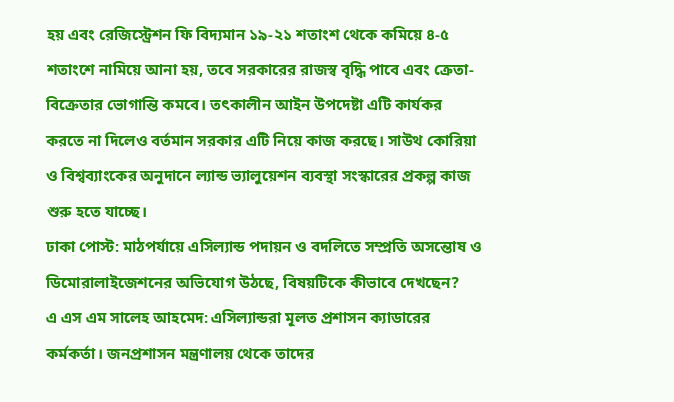হয় এবং রেজিস্ট্রেশন ফি বিদ্যমান ১৯-২১ শতাংশ থেকে কমিয়ে ৪-৫ শতাংশে নামিয়ে আনা হয়, তবে সরকারের রাজস্ব বৃদ্ধি পাবে এবং ক্রেতা-বিক্রেতার ভোগান্তি কমবে। তৎকালীন আইন উপদেষ্টা এটি কার্যকর করতে না দিলেও বর্তমান সরকার এটি নিয়ে কাজ করছে। সাউথ কোরিয়া ও বিশ্বব্যাংকের অনুদানে ল্যান্ড ভ্যালুয়েশন ব্যবস্থা সংস্কারের প্রকল্প কাজ শুরু হতে যাচ্ছে।
ঢাকা পোস্ট: মাঠপর্যায়ে এসিল্যান্ড পদায়ন ও বদলিতে সম্প্রতি অসন্তোষ ও ডিমোরালাইজেশনের অভিযোগ উঠছে, বিষয়টিকে কীভাবে দেখছেন?
এ এস এম সালেহ আহমেদ: এসিল্যান্ডরা মূলত প্রশাসন ক্যাডারের কর্মকর্তা। জনপ্রশাসন মন্ত্রণালয় থেকে তাদের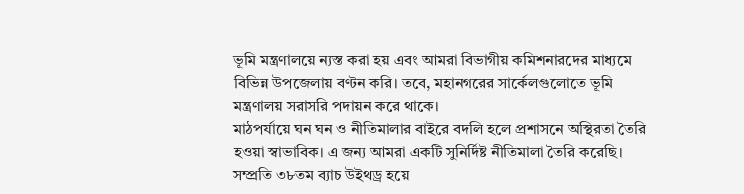ভূমি মন্ত্রণালয়ে ন্যস্ত করা হয় এবং আমরা বিভাগীয় কমিশনারদের মাধ্যমে বিভিন্ন উপজেলায় বণ্টন করি। তবে, মহানগরের সার্কেলগুলোতে ভূমি মন্ত্রণালয় সরাসরি পদায়ন করে থাকে।
মাঠপর্যায়ে ঘন ঘন ও নীতিমালার বাইরে বদলি হলে প্রশাসনে অস্থিরতা তৈরি হওয়া স্বাভাবিক। এ জন্য আমরা একটি সুনির্দিষ্ট নীতিমালা তৈরি করেছি।
সম্প্রতি ৩৮তম ব্যাচ উইথড্র হয়ে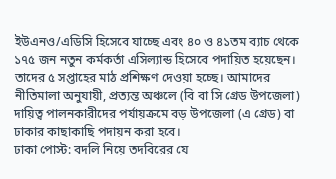ইউএনও/এডিসি হিসেবে যাচ্ছে এবং ৪০ ও ৪১তম ব্যাচ থেকে ১৭৫ জন নতুন কর্মকর্তা এসিল্যান্ড হিসেবে পদায়িত হয়েছেন। তাদের ৫ সপ্তাহের মাঠ প্রশিক্ষণ দেওয়া হচ্ছে। আমাদের নীতিমালা অনুযায়ী, প্রত্যন্ত অঞ্চলে (বি বা সি গ্রেড উপজেলা) দায়িত্ব পালনকারীদের পর্যায়ক্রমে বড় উপজেলা (এ গ্রেড) বা ঢাকার কাছাকাছি পদায়ন করা হবে।
ঢাকা পোস্ট: বদলি নিয়ে তদবিরের যে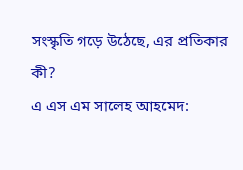সংস্কৃতি গড়ে উঠেছে, এর প্রতিকার কী?
এ এস এম সালেহ আহমেদ: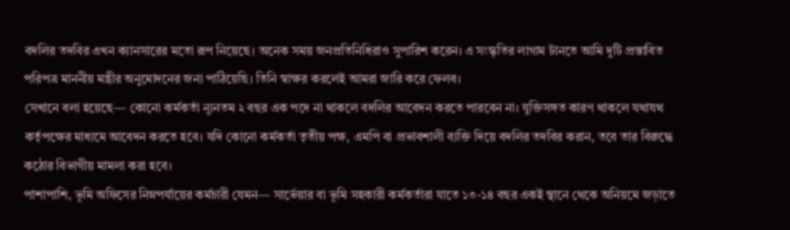বদলির তদবির এখন ক্যানসারের মতো রূপ নিয়েছে। অনেক সময় জনপ্রতিনিধিরাও সুপারিশ করেন। এ সংস্কৃতির লাগাম টানতে আমি দুটি প্রস্তাবিত পরিপত্র মাননীয় মন্ত্রীর অনুমোদনের জন্য পাঠিয়েছি। তিনি স্বাক্ষর করলেই আমরা জারি করে ফেলব।
সেখানে বলা হয়েছে— কোনো কর্মকর্তা ন্যূনতম ২ বছর এক পদে না থাকলে বদলির আবেদন করতে পারবেন না। যুক্তিসঙ্গত কারণ থাকলে যথাযথ কর্তৃপক্ষের মাধ্যমে আবেদন করতে হবে। যদি কোনো কর্মকর্তা তৃতীয় পক্ষ, এমপি বা প্রভাবশালী ব্যক্তি দিয়ে বদলির তদবির করান, তবে তার বিরুদ্ধে কঠোর বিভাগীয় মামলা করা হবে।
পাশাপাশি, ভূমি অফিসের নিম্নপর্যায়ের কর্মচারী যেমন— সার্ভেয়ার বা ভূমি সহকারী কর্মকর্তারা যাতে ১৩-১৪ বছর একই স্থানে থেকে অনিয়মে জড়াতে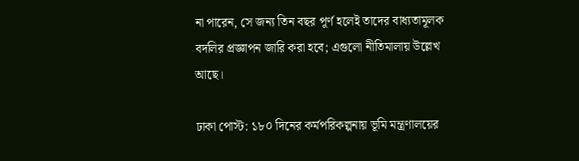না পারেন, সে জন্য তিন বছর পূর্ণ হলেই তাদের বাধ্যতামূলক বদলির প্রজ্ঞাপন জারি করা হবে; এগুলো নীতিমালায় উল্লেখ আছে।

ঢাকা পোস্ট: ১৮০ দিনের কর্মপরিকল্পনায় ভূমি মন্ত্রণালয়ের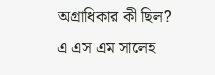অগ্রাধিকার কী ছিল?
এ এস এম সালেহ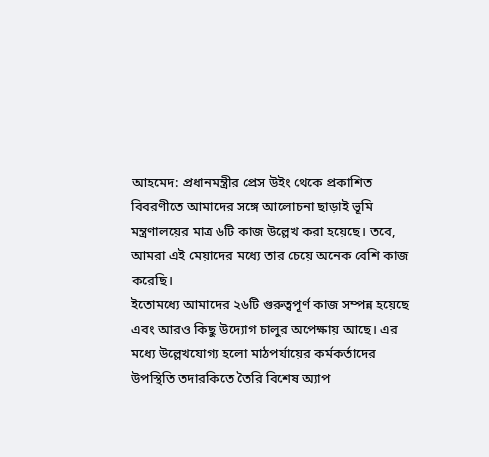আহমেদ: প্রধানমন্ত্রীর প্রেস উইং থেকে প্রকাশিত বিবরণীতে আমাদের সঙ্গে আলোচনা ছাড়াই ভূমি মন্ত্রণালয়ের মাত্র ৬টি কাজ উল্লেখ করা হয়েছে। তবে, আমরা এই মেয়াদের মধ্যে তার চেয়ে অনেক বেশি কাজ করেছি।
ইতোমধ্যে আমাদের ২৬টি গুরুত্বপূর্ণ কাজ সম্পন্ন হয়েছে এবং আরও কিছু উদ্যোগ চালুর অপেক্ষায় আছে। এর মধ্যে উল্লেখযোগ্য হলো মাঠপর্যায়ের কর্মকর্তাদের উপস্থিতি তদারকিতে তৈরি বিশেষ অ্যাপ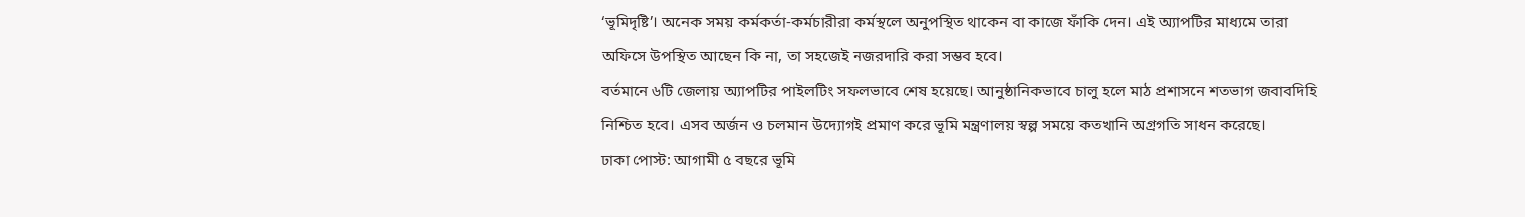‘ভূমিদৃষ্টি’। অনেক সময় কর্মকর্তা-কর্মচারীরা কর্মস্থলে অনুপস্থিত থাকেন বা কাজে ফাঁকি দেন। এই অ্যাপটির মাধ্যমে তারা অফিসে উপস্থিত আছেন কি না, তা সহজেই নজরদারি করা সম্ভব হবে।
বর্তমানে ৬টি জেলায় অ্যাপটির পাইলটিং সফলভাবে শেষ হয়েছে। আনুষ্ঠানিকভাবে চালু হলে মাঠ প্রশাসনে শতভাগ জবাবদিহি নিশ্চিত হবে। এসব অর্জন ও চলমান উদ্যোগই প্রমাণ করে ভূমি মন্ত্রণালয় স্বল্প সময়ে কতখানি অগ্রগতি সাধন করেছে।
ঢাকা পোস্ট: আগামী ৫ বছরে ভূমি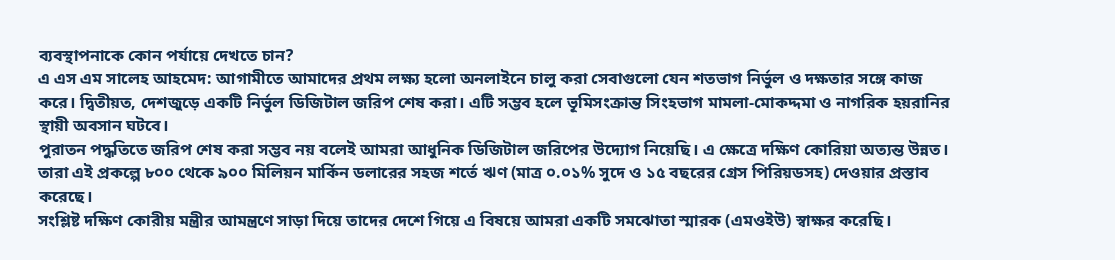ব্যবস্থাপনাকে কোন পর্যায়ে দেখতে চান?
এ এস এম সালেহ আহমেদ: আগামীতে আমাদের প্রথম লক্ষ্য হলো অনলাইনে চালু করা সেবাগুলো যেন শতভাগ নির্ভুল ও দক্ষতার সঙ্গে কাজ করে। দ্বিতীয়ত, দেশজুড়ে একটি নির্ভুল ডিজিটাল জরিপ শেষ করা। এটি সম্ভব হলে ভূমিসংক্রান্ত সিংহভাগ মামলা-মোকদ্দমা ও নাগরিক হয়রানির স্থায়ী অবসান ঘটবে।
পুরাতন পদ্ধতিতে জরিপ শেষ করা সম্ভব নয় বলেই আমরা আধুনিক ডিজিটাল জরিপের উদ্যোগ নিয়েছি। এ ক্ষেত্রে দক্ষিণ কোরিয়া অত্যন্ত উন্নত। তারা এই প্রকল্পে ৮০০ থেকে ৯০০ মিলিয়ন মার্কিন ডলারের সহজ শর্তে ঋণ (মাত্র ০.০১% সুদে ও ১৫ বছরের গ্রেস পিরিয়ডসহ) দেওয়ার প্রস্তাব করেছে।
সংশ্লিষ্ট দক্ষিণ কোরীয় মন্ত্রীর আমন্ত্রণে সাড়া দিয়ে তাদের দেশে গিয়ে এ বিষয়ে আমরা একটি সমঝোতা স্মারক (এমওইউ) স্বাক্ষর করেছি।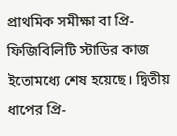প্রাথমিক সমীক্ষা বা প্রি-ফিজিবিলিটি স্টাডির কাজ ইতোমধ্যে শেষ হয়েছে। দ্বিতীয় ধাপের প্রি-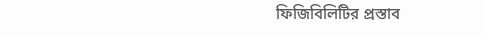ফিজিবিলিটির প্রস্তাব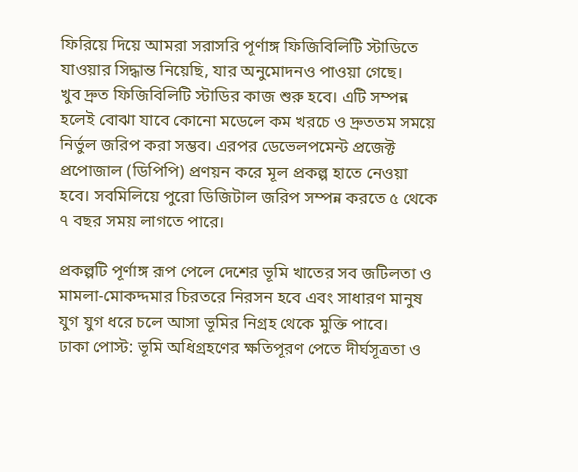ফিরিয়ে দিয়ে আমরা সরাসরি পূর্ণাঙ্গ ফিজিবিলিটি স্টাডিতে যাওয়ার সিদ্ধান্ত নিয়েছি, যার অনুমোদনও পাওয়া গেছে।
খুব দ্রুত ফিজিবিলিটি স্টাডির কাজ শুরু হবে। এটি সম্পন্ন হলেই বোঝা যাবে কোনো মডেলে কম খরচে ও দ্রুততম সময়ে নির্ভুল জরিপ করা সম্ভব। এরপর ডেভেলপমেন্ট প্রজেক্ট প্রপোজাল (ডিপিপি) প্রণয়ন করে মূল প্রকল্প হাতে নেওয়া হবে। সবমিলিয়ে পুরো ডিজিটাল জরিপ সম্পন্ন করতে ৫ থেকে ৭ বছর সময় লাগতে পারে।

প্রকল্পটি পূর্ণাঙ্গ রূপ পেলে দেশের ভূমি খাতের সব জটিলতা ও মামলা-মোকদ্দমার চিরতরে নিরসন হবে এবং সাধারণ মানুষ যুগ যুগ ধরে চলে আসা ভূমির নিগ্রহ থেকে মুক্তি পাবে।
ঢাকা পোস্ট: ভূমি অধিগ্রহণের ক্ষতিপূরণ পেতে দীর্ঘসূত্রতা ও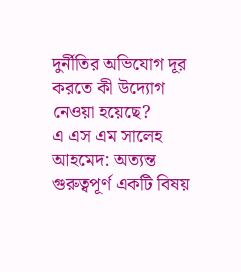দুর্নীতির অভিযোগ দূর করতে কী উদ্যোগ নেওয়া হয়েছে?
এ এস এম সালেহ আহমেদ: অত্যন্ত গুরুত্বপূর্ণ একটি বিষয়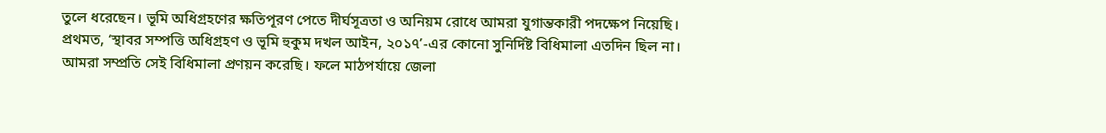তুলে ধরেছেন। ভূমি অধিগ্রহণের ক্ষতিপূরণ পেতে দীর্ঘসূত্রতা ও অনিয়ম রোধে আমরা যুগান্তকারী পদক্ষেপ নিয়েছি।
প্রথমত, ‘স্থাবর সম্পত্তি অধিগ্রহণ ও ভূমি হুকুম দখল আইন, ২০১৭’-এর কোনো সুনির্দিষ্ট বিধিমালা এতদিন ছিল না। আমরা সম্প্রতি সেই বিধিমালা প্রণয়ন করেছি। ফলে মাঠপর্যায়ে জেলা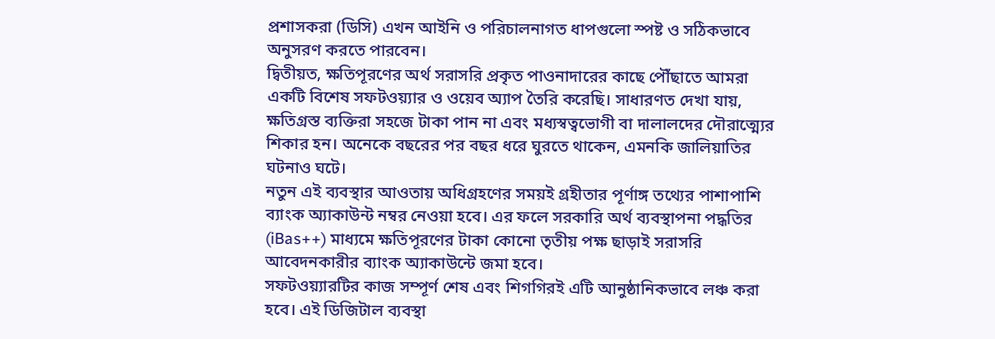প্রশাসকরা (ডিসি) এখন আইনি ও পরিচালনাগত ধাপগুলো স্পষ্ট ও সঠিকভাবে অনুসরণ করতে পারবেন।
দ্বিতীয়ত, ক্ষতিপূরণের অর্থ সরাসরি প্রকৃত পাওনাদারের কাছে পৌঁছাতে আমরা একটি বিশেষ সফটওয়্যার ও ওয়েব অ্যাপ তৈরি করেছি। সাধারণত দেখা যায়, ক্ষতিগ্রস্ত ব্যক্তিরা সহজে টাকা পান না এবং মধ্যস্বত্বভোগী বা দালালদের দৌরাত্ম্যের শিকার হন। অনেকে বছরের পর বছর ধরে ঘুরতে থাকেন, এমনকি জালিয়াতির ঘটনাও ঘটে।
নতুন এই ব্যবস্থার আওতায় অধিগ্রহণের সময়ই গ্রহীতার পূর্ণাঙ্গ তথ্যের পাশাপাশি ব্যাংক অ্যাকাউন্ট নম্বর নেওয়া হবে। এর ফলে সরকারি অর্থ ব্যবস্থাপনা পদ্ধতির (iBas++) মাধ্যমে ক্ষতিপূরণের টাকা কোনো তৃতীয় পক্ষ ছাড়াই সরাসরি আবেদনকারীর ব্যাংক অ্যাকাউন্টে জমা হবে।
সফটওয়্যারটির কাজ সম্পূর্ণ শেষ এবং শিগগিরই এটি আনুষ্ঠানিকভাবে লঞ্চ করা হবে। এই ডিজিটাল ব্যবস্থা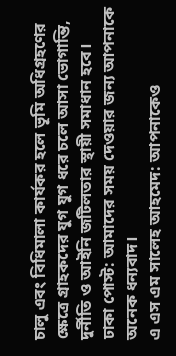চালু এবং বিধিমালা কার্যকর হলে ভূমি অধিগ্রহণের ক্ষেত্রে গ্রাহকদের যুগ যুগ ধরে চলে আসা ভোগান্তি, দুর্নীতি ও আইনি জটিলতার স্থায়ী সমাধান হবে।
ঢাকা পোস্ট: আমাদের সময় দেওয়ার জন্য আপনাকে অনেক ধন্যবাদ।
এ এস এম সালেহ আহমেদ: আপনাকেও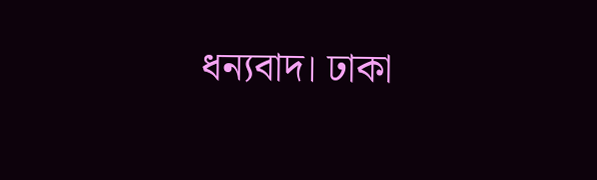ধন্যবাদ। ঢাকা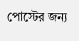পোস্টের জন্য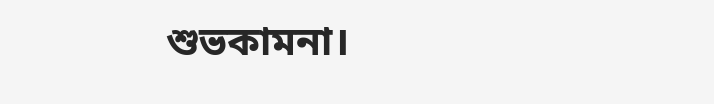শুভকামনা।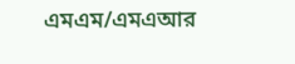এমএম/এমএআর